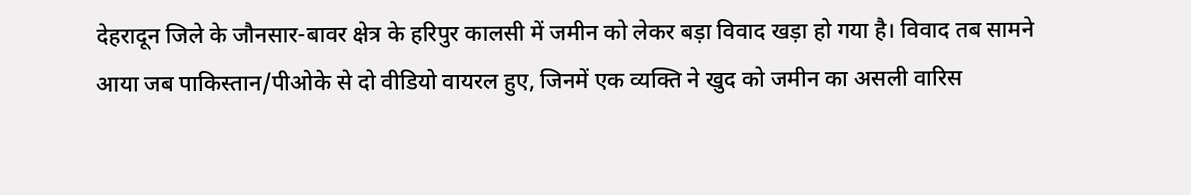देहरादून जिले के जौनसार-बावर क्षेत्र के हरिपुर कालसी में जमीन को लेकर बड़ा विवाद खड़ा हो गया है। विवाद तब सामने आया जब पाकिस्तान/पीओके से दो वीडियो वायरल हुए, जिनमें एक व्यक्ति ने खुद को जमीन का असली वारिस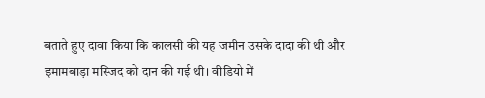बताते हुए दावा किया कि कालसी की यह जमीन उसके दादा की थी और इमामबाड़ा मस्जिद को दान की गई थी। वीडियो में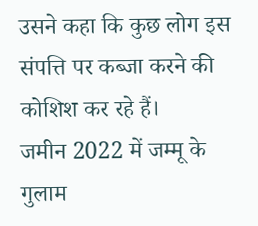उसने कहा कि कुछ लोग इस संपत्ति पर कब्जा करने की कोशिश कर रहे हैं।
जमीन 2022 में जम्मू के गुलाम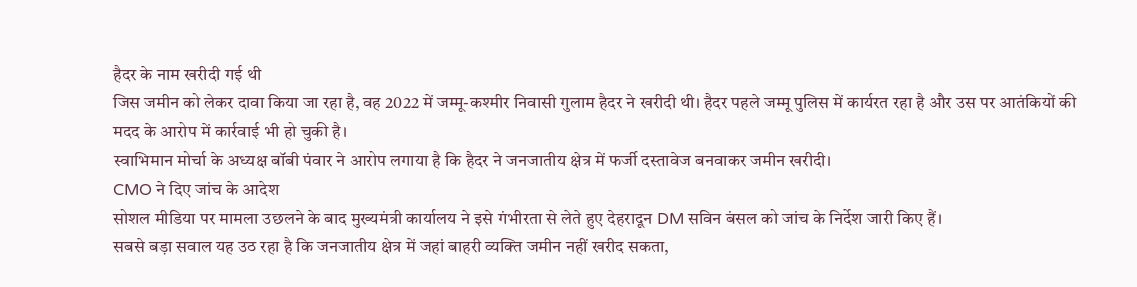हैदर के नाम खरीदी गई थी
जिस जमीन को लेकर दावा किया जा रहा है, वह 2022 में जम्मू-कश्मीर निवासी गुलाम हैदर ने खरीदी थी। हैदर पहले जम्मू पुलिस में कार्यरत रहा है और उस पर आतंकियों की मदद के आरोप में कार्रवाई भी हो चुकी है।
स्वाभिमान मोर्चा के अध्यक्ष बॉबी पंवार ने आरोप लगाया है कि हैदर ने जनजातीय क्षेत्र में फर्जी दस्तावेज बनवाकर जमीन खरीदी।
CMO ने दिए जांच के आदेश
सोशल मीडिया पर मामला उछलने के बाद मुख्यमंत्री कार्यालय ने इसे गंभीरता से लेते हुए देहरादून DM सविन बंसल को जांच के निर्देश जारी किए हैं।
सबसे बड़ा सवाल यह उठ रहा है कि जनजातीय क्षेत्र में जहां बाहरी व्यक्ति जमीन नहीं खरीद सकता,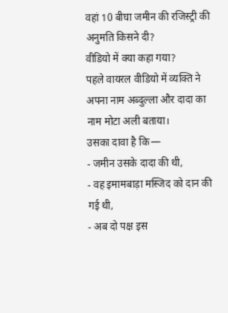वहां 10 बीघा जमीन की रजिस्ट्री की अनुमति किसने दी?
वीडियो में क्या कहा गया?
पहले वायरल वीडियो में व्यक्ति ने अपना नाम अब्दुल्ला और दादा का नाम मोटा अली बताया।
उसका दावा है कि—
- जमीन उसके दादा की थी,
- वह इमामबाड़ा मस्जिद को दान की गई थी,
- अब दो पक्ष इस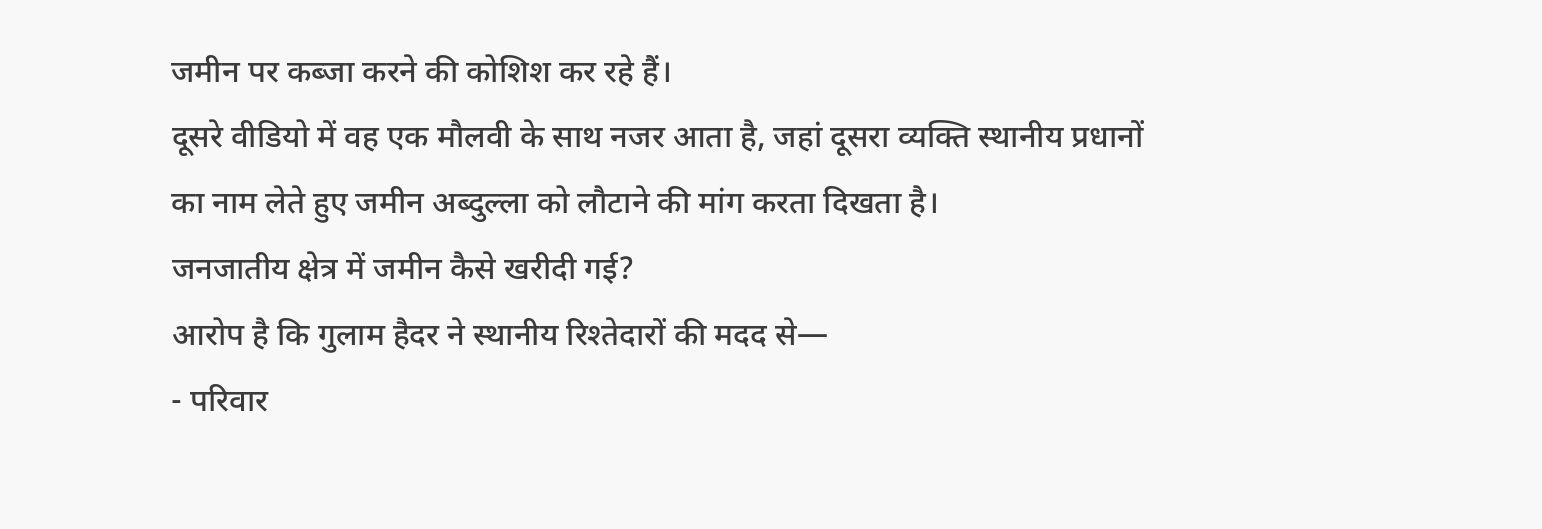जमीन पर कब्जा करने की कोशिश कर रहे हैं।
दूसरे वीडियो में वह एक मौलवी के साथ नजर आता है, जहां दूसरा व्यक्ति स्थानीय प्रधानों का नाम लेते हुए जमीन अब्दुल्ला को लौटाने की मांग करता दिखता है।
जनजातीय क्षेत्र में जमीन कैसे खरीदी गई?
आरोप है कि गुलाम हैदर ने स्थानीय रिश्तेदारों की मदद से—
- परिवार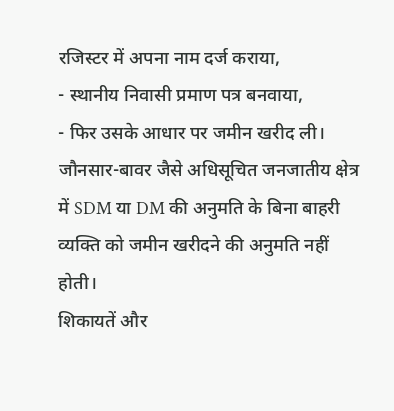रजिस्टर में अपना नाम दर्ज कराया,
- स्थानीय निवासी प्रमाण पत्र बनवाया,
- फिर उसके आधार पर जमीन खरीद ली।
जौनसार-बावर जैसे अधिसूचित जनजातीय क्षेत्र में SDM या DM की अनुमति के बिना बाहरी व्यक्ति को जमीन खरीदने की अनुमति नहीं होती।
शिकायतें और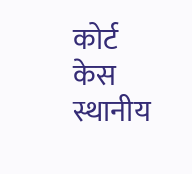कोर्ट केस
स्थानीय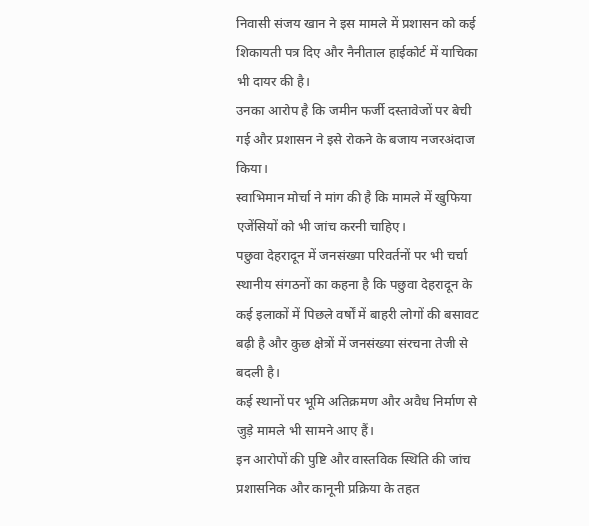निवासी संजय खान ने इस मामले में प्रशासन को कई शिकायती पत्र दिए और नैनीताल हाईकोर्ट में याचिका भी दायर की है।
उनका आरोप है कि जमीन फर्जी दस्तावेजों पर बेची गई और प्रशासन ने इसे रोकने के बजाय नजरअंदाज किया।
स्वाभिमान मोर्चा ने मांग की है कि मामले में खुफिया एजेंसियों को भी जांच करनी चाहिए।
पछुवा देहरादून में जनसंख्या परिवर्तनों पर भी चर्चा
स्थानीय संगठनों का कहना है कि पछुवा देहरादून के कई इलाकों में पिछले वर्षों में बाहरी लोगों की बसावट बढ़ी है और कुछ क्षेत्रों में जनसंख्या संरचना तेजी से बदली है।
कई स्थानों पर भूमि अतिक्रमण और अवैध निर्माण से जुड़े मामले भी सामने आए हैं।
इन आरोपों की पुष्टि और वास्तविक स्थिति की जांच प्रशासनिक और कानूनी प्रक्रिया के तहत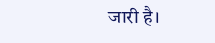जारी है।